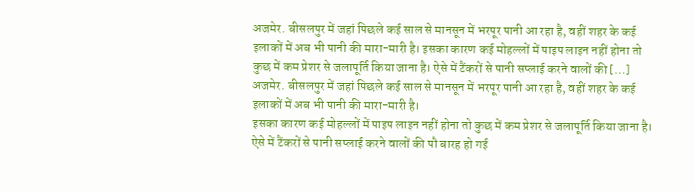अजमेर. बीसलपुर में जहां पिछले कई साल से मानसून में भरपूर पानी आ रहा है, वहीं शहर के कई इलाकों में अब भी पानी की मारा-मारी है। इसका कारण कई मोहल्लों में पाइप लाइन नहीं होना तो कुछ में कम प्रेशर से जलापूर्ति किया जाना है। ऐसे में टैंकरों से पानी सप्लाई करने वालों की […]
अजमेर. बीसलपुर में जहां पिछले कई साल से मानसून में भरपूर पानी आ रहा है, वहीं शहर के कई इलाकों में अब भी पानी की मारा-मारी है।
इसका कारण कई मोहल्लों में पाइप लाइन नहीं होना तो कुछ में कम प्रेशर से जलापूर्ति किया जाना है।
ऐसे में टैंकरों से पानी सप्लाई करने वालों की पौ बारह हो गई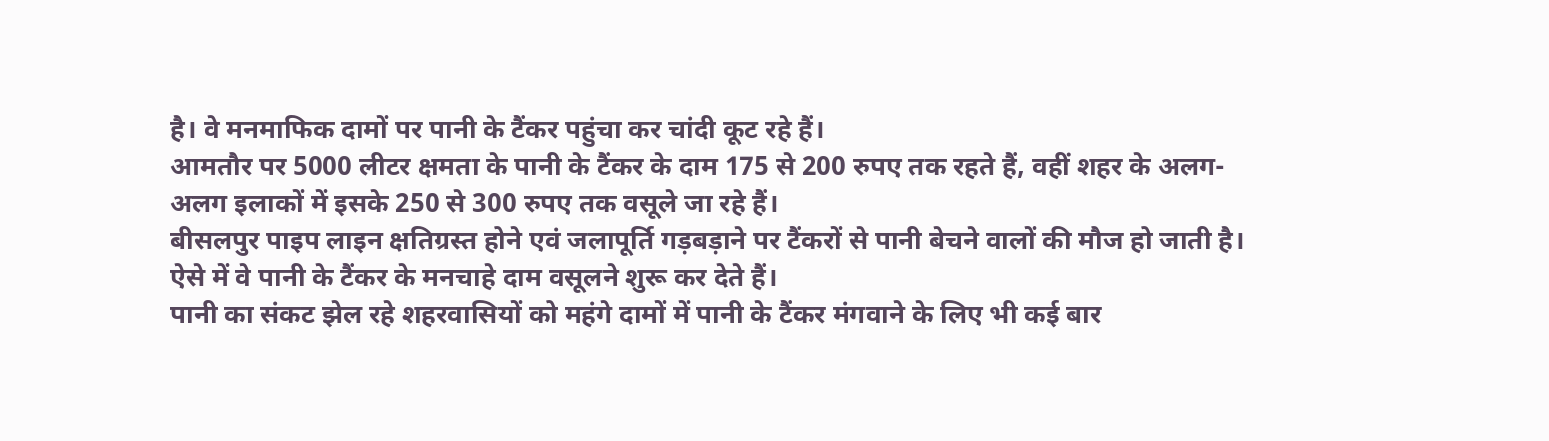है। वे मनमाफिक दामों पर पानी के टैंकर पहुंचा कर चांदी कूट रहे हैं।
आमतौर पर 5000 लीटर क्षमता के पानी के टैंकर के दाम 175 से 200 रुपए तक रहते हैं, वहीं शहर के अलग-अलग इलाकों में इसके 250 से 300 रुपए तक वसूले जा रहे हैं।
बीसलपुर पाइप लाइन क्षतिग्रस्त होने एवं जलापूर्ति गड़बड़ाने पर टैंकरों से पानी बेचने वालों की मौज हो जाती है। ऐसे में वे पानी के टैंकर के मनचाहे दाम वसूलने शुरू कर देते हैं।
पानी का संकट झेल रहे शहरवासियों को महंगे दामों में पानी के टैंकर मंगवाने के लिए भी कई बार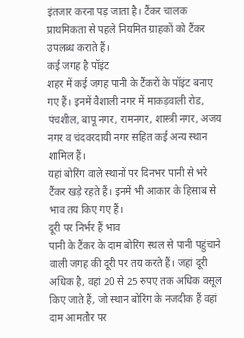इंतजार करना पड़ जाता है। टैंकर चालक प्राथमिकता से पहले नियमित ग्राहकों को टैंकर उपलब्ध कराते हैं।
कई जगह है पॉइंट
शहर में कई जगह पानी के टैंकरों के पॉइंट बनाए गए हैं। इनमें वैशाली नगर में माकड़वाली रोड, पंचशील, बापू नगर, रामनगर, शास्त्री नगर, अजय नगर व चंदवरदायी नगर सहित कई अन्य स्थान शामिल हैं।
यहां बोरिंग वाले स्थानों पर दिनभर पानी से भरे टैंकर खड़े रहते हैं। इनमें भी आकार के हिसाब से भाव तय किए गए हैं।
दूरी पर निर्भर हैं भाव
पानी के टैंकर के दाम बोरिंग स्थल से पानी पहुंचाने वाली जगह की दूरी पर तय करते हैं। जहां दूरी अधिक है, वहां 20 से 25 रुपए तक अधिक वसूल किए जाते हैं, जो स्थान बोरिंग के नजदीक हैं वहां दाम आमतौर पर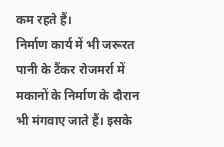कम रहते हैं।
निर्माण कार्य में भी जरूरत
पानी के टैंकर रोजमर्रा में मकानों के निर्माण के दौरान भी मंगवाए जाते हैं। इसके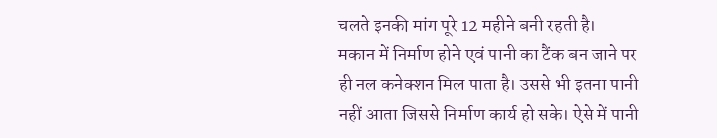चलते इनकी मांग पूरे 12 महीने बनी रहती है।
मकान में निर्माण होने एवं पानी का टैंक बन जाने पर ही नल कनेक्शन मिल पाता है। उससे भी इतना पानी नहीं आता जिससे निर्माण कार्य हो सके। ऐसे में पानी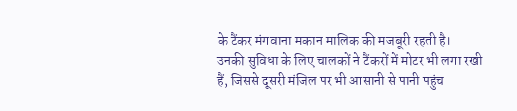के टैंकर मंगवाना मकान मालिक की मजबूरी रहती है।
उनकी सुविधा के लिए चालकों ने टैंकरों में मोटर भी लगा रखी हैं, जिससे दूसरी मंजिल पर भी आसानी से पानी पहुंच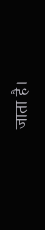जाता है।